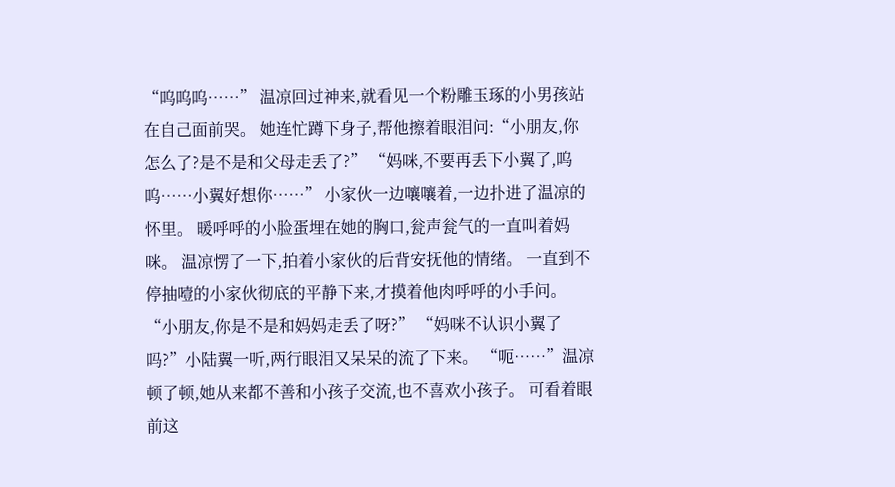“呜呜呜……” 温凉回过神来,就看见一个粉雕玉琢的小男孩站在自己面前哭。 她连忙蹲下身子,帮他擦着眼泪问:“小朋友,你怎么了?是不是和父母走丢了?” “妈咪,不要再丢下小翼了,呜呜……小翼好想你……” 小家伙一边嚷嚷着,一边扑进了温凉的怀里。 暖呼呼的小脸蛋埋在她的胸口,瓮声瓮气的一直叫着妈咪。 温凉愣了一下,拍着小家伙的后背安抚他的情绪。 一直到不停抽噎的小家伙彻底的平静下来,才摸着他肉呼呼的小手问。 “小朋友,你是不是和妈妈走丢了呀?” “妈咪不认识小翼了吗?”小陆翼一听,两行眼泪又呆呆的流了下来。 “呃……”温凉顿了顿,她从来都不善和小孩子交流,也不喜欢小孩子。 可看着眼前这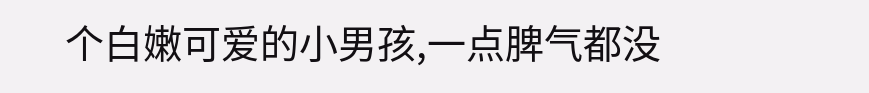个白嫩可爱的小男孩,一点脾气都没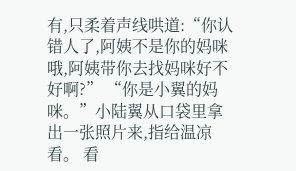有,只柔着声线哄道:“你认错人了,阿姨不是你的妈咪哦,阿姨带你去找妈咪好不好啊?” “你是小翼的妈咪。”小陆翼从口袋里拿出一张照片来,指给温凉看。 看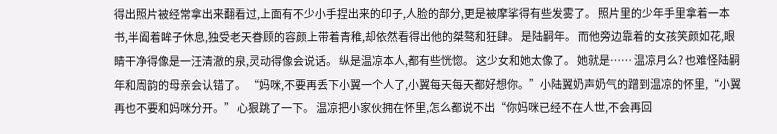得出照片被经常拿出来翻看过,上面有不少小手捏出来的印子,人脸的部分,更是被摩挲得有些发雾了。 照片里的少年手里拿着一本书,半阖着眸子休息,独受老天眷顾的容颜上带着青稚,却依然看得出他的桀骜和狂肆。 是陆嗣年。 而他旁边靠着的女孩笑颜如花,眼睛干净得像是一汪清澈的泉,灵动得像会说话。 纵是温凉本人,都有些恍惚。 这少女和她太像了。 她就是…… 温凉月么? 也难怪陆嗣年和周韵的母亲会认错了。 “妈咪,不要再丢下小翼一个人了,小翼每天每天都好想你。”小陆翼奶声奶气的蹭到温凉的怀里,“小翼再也不要和妈咪分开。” 心狠跳了一下。 温凉把小家伙拥在怀里,怎么都说不出“你妈咪已经不在人世,不会再回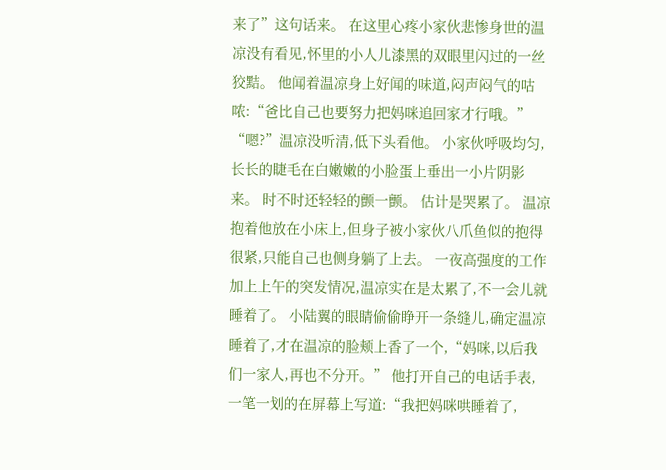来了”这句话来。 在这里心疼小家伙悲惨身世的温凉没有看见,怀里的小人儿漆黑的双眼里闪过的一丝狡黠。 他闻着温凉身上好闻的味道,闷声闷气的咕哝:“爸比自己也要努力把妈咪追回家才行哦。” “嗯?”温凉没听清,低下头看他。 小家伙呼吸均匀,长长的睫毛在白嫩嫩的小脸蛋上垂出一小片阴影来。 时不时还轻轻的颤一颤。 估计是哭累了。 温凉抱着他放在小床上,但身子被小家伙八爪鱼似的抱得很紧,只能自己也侧身躺了上去。 一夜高强度的工作加上上午的突发情况,温凉实在是太累了,不一会儿就睡着了。 小陆翼的眼睛偷偷睁开一条缝儿,确定温凉睡着了,才在温凉的脸颊上香了一个,“妈咪,以后我们一家人,再也不分开。” 他打开自己的电话手表,一笔一划的在屏幕上写道:“我把妈咪哄睡着了,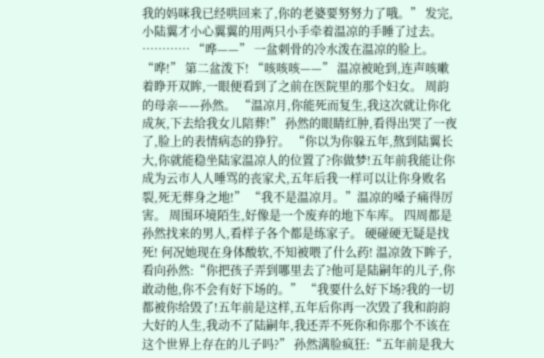我的妈咪我已经哄回来了,你的老婆要努努力了哦。” 发完,小陆翼才小心翼翼的用两只小手牵着温凉的手睡了过去。 ………… “哗——” 一盆刺骨的冷水泼在温凉的脸上。 “哗!” 第二盆泼下! “咳咳咳——” 温凉被呛到,连声咳嗽着睁开双眸,一眼便看到了之前在医院里的那个妇女。 周韵的母亲——孙然。 “温凉月,你能死而复生,我这次就让你化成灰,下去给我女儿陪葬!” 孙然的眼睛红肿,看得出哭了一夜了,脸上的表情病态的狰狞。 “你以为你躲五年,熬到陆翼长大,你就能稳坐陆家温凉人的位置了?你做梦!五年前我能让你成为云市人人唾骂的丧家犬,五年后我一样可以让你身败名裂,死无葬身之地!” “我不是温凉月。”温凉的嗓子痛得厉害。 周围环境陌生,好像是一个废弃的地下车库。 四周都是孙然找来的男人,看样子各个都是练家子。 硬碰硬无疑是找死! 何况她现在身体酸软,不知被喂了什么药! 温凉敛下眸子,看向孙然:“你把孩子弄到哪里去了?他可是陆嗣年的儿子,你敢动他,你不会有好下场的。” “我要什么好下场?我的一切都被你给毁了!五年前是这样,五年后你再一次毁了我和韵韵大好的人生,我动不了陆嗣年,我还弄不死你和你那个不该在这个世界上存在的儿子吗?” 孙然满脸疯狂:“五年前是我大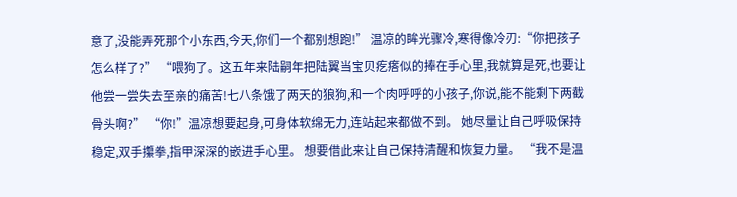意了,没能弄死那个小东西,今天,你们一个都别想跑!” 温凉的眸光骤冷,寒得像冷刃:“你把孩子怎么样了?” “喂狗了。这五年来陆嗣年把陆翼当宝贝疙瘩似的捧在手心里,我就算是死,也要让他尝一尝失去至亲的痛苦!七八条饿了两天的狼狗,和一个肉呼呼的小孩子,你说,能不能剩下两截骨头啊?” “你!”温凉想要起身,可身体软绵无力,连站起来都做不到。 她尽量让自己呼吸保持稳定,双手攥拳,指甲深深的嵌进手心里。 想要借此来让自己保持清醒和恢复力量。 “我不是温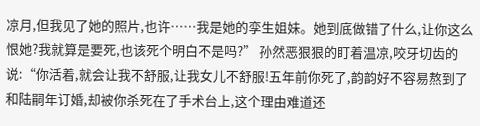凉月,但我见了她的照片,也许……我是她的孪生姐妹。她到底做错了什么,让你这么恨她?我就算是要死,也该死个明白不是吗?” 孙然恶狠狠的盯着温凉,咬牙切齿的说:“你活着,就会让我不舒服,让我女儿不舒服!五年前你死了,韵韵好不容易熬到了和陆嗣年订婚,却被你杀死在了手术台上,这个理由难道还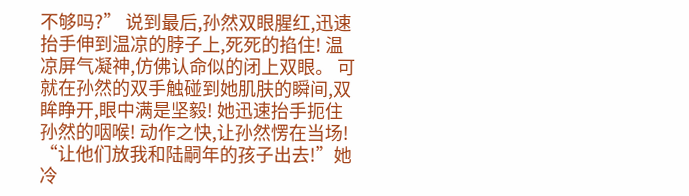不够吗?” 说到最后,孙然双眼腥红,迅速抬手伸到温凉的脖子上,死死的掐住! 温凉屏气凝神,仿佛认命似的闭上双眼。 可就在孙然的双手触碰到她肌肤的瞬间,双眸睁开,眼中满是坚毅! 她迅速抬手扼住孙然的咽喉! 动作之快,让孙然愣在当场! “让他们放我和陆嗣年的孩子出去!”她冷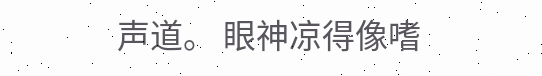声道。 眼神凉得像嗜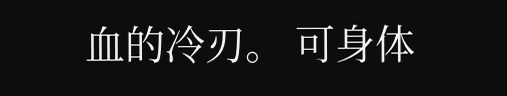血的冷刃。 可身体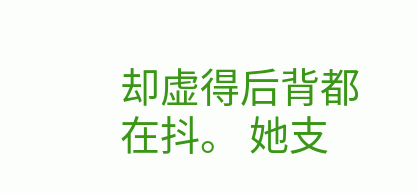却虚得后背都在抖。 她支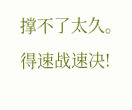撑不了太久。 得速战速决!